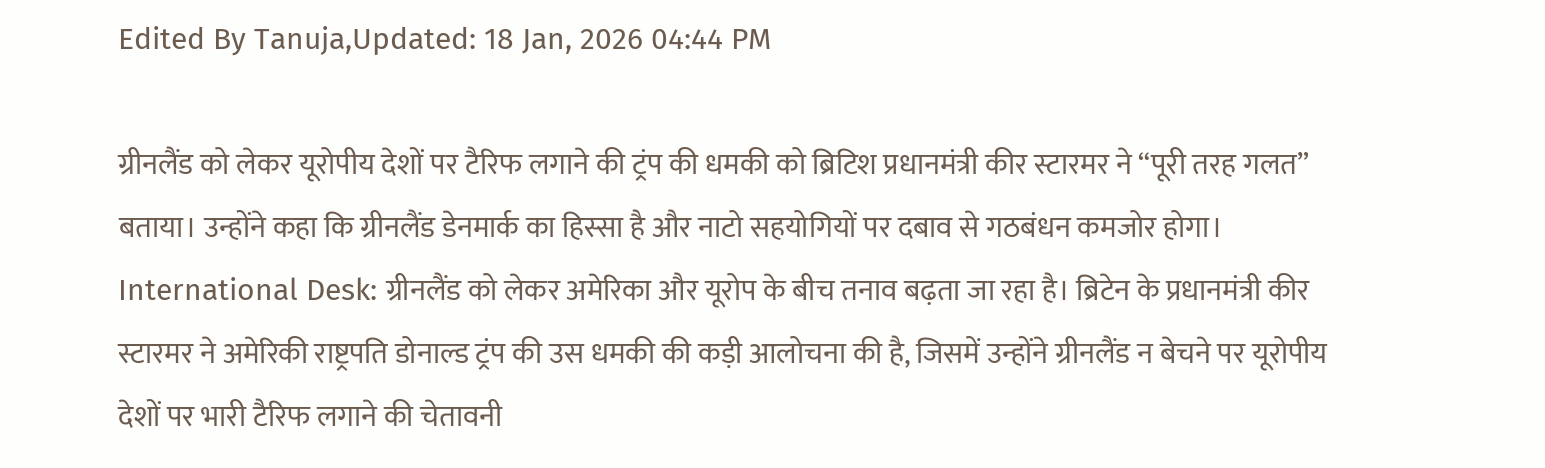Edited By Tanuja,Updated: 18 Jan, 2026 04:44 PM

ग्रीनलैंड को लेकर यूरोपीय देशों पर टैरिफ लगाने की ट्रंप की धमकी को ब्रिटिश प्रधानमंत्री कीर स्टारमर ने “पूरी तरह गलत” बताया। उन्होंने कहा कि ग्रीनलैंड डेनमार्क का हिस्सा है और नाटो सहयोगियों पर दबाव से गठबंधन कमजोर होगा।
International Desk: ग्रीनलैंड को लेकर अमेरिका और यूरोप के बीच तनाव बढ़ता जा रहा है। ब्रिटेन के प्रधानमंत्री कीर स्टारमर ने अमेरिकी राष्ट्रपति डोनाल्ड ट्रंप की उस धमकी की कड़ी आलोचना की है, जिसमें उन्होंने ग्रीनलैंड न बेचने पर यूरोपीय देशों पर भारी टैरिफ लगाने की चेतावनी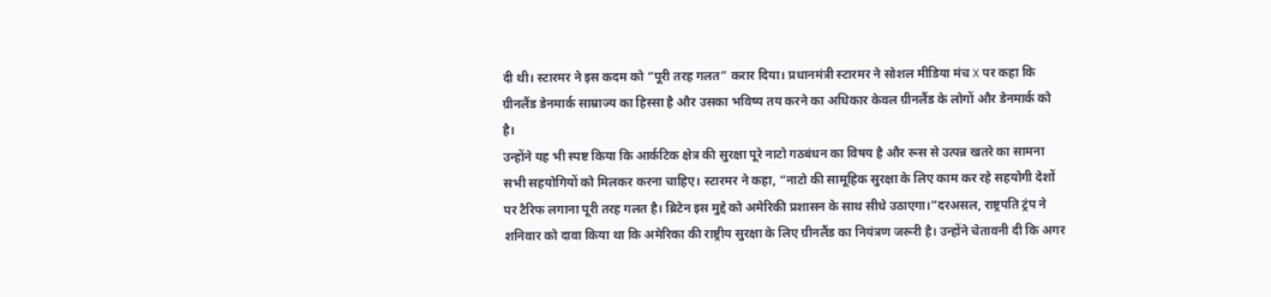दी थी। स्टारमर ने इस कदम को “पूरी तरह गलत” करार दिया। प्रधानमंत्री स्टारमर ने सोशल मीडिया मंच X पर कहा कि ग्रीनलैंड डेनमार्क साम्राज्य का हिस्सा है और उसका भविष्य तय करने का अधिकार केवल ग्रीनलैंड के लोगों और डेनमार्क को है।
उन्होंने यह भी स्पष्ट किया कि आर्कटिक क्षेत्र की सुरक्षा पूरे नाटो गठबंधन का विषय है और रूस से उत्पन्न खतरे का सामना सभी सहयोगियों को मिलकर करना चाहिए। स्टारमर ने कहा, “नाटो की सामूहिक सुरक्षा के लिए काम कर रहे सहयोगी देशों पर टैरिफ लगाना पूरी तरह गलत है। ब्रिटेन इस मुद्दे को अमेरिकी प्रशासन के साथ सीधे उठाएगा।”दरअसल, राष्ट्रपति ट्रंप ने शनिवार को दावा किया था कि अमेरिका की राष्ट्रीय सुरक्षा के लिए ग्रीनलैंड का नियंत्रण जरूरी है। उन्होंने चेतावनी दी कि अगर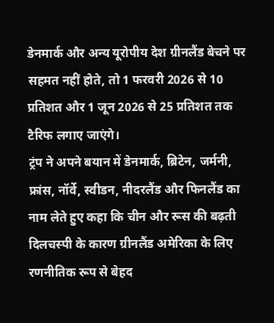डेनमार्क और अन्य यूरोपीय देश ग्रीनलैंड बेचने पर सहमत नहीं होते, तो 1 फरवरी 2026 से 10 प्रतिशत और 1 जून 2026 से 25 प्रतिशत तक टैरिफ लगाए जाएंगे।
ट्रंप ने अपने बयान में डेनमार्क, ब्रिटेन, जर्मनी, फ्रांस, नॉर्वे, स्वीडन, नीदरलैंड और फिनलैंड का नाम लेते हुए कहा कि चीन और रूस की बढ़ती दिलचस्पी के कारण ग्रीनलैंड अमेरिका के लिए रणनीतिक रूप से बेहद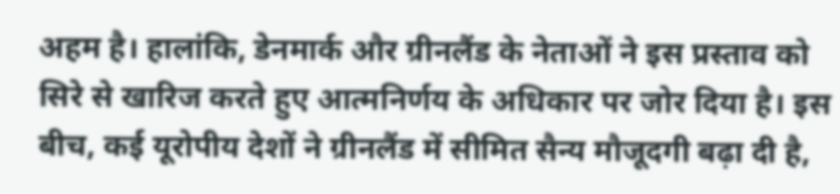अहम है। हालांकि, डेनमार्क और ग्रीनलैंड के नेताओं ने इस प्रस्ताव को सिरे से खारिज करते हुए आत्मनिर्णय के अधिकार पर जोर दिया है। इस बीच, कई यूरोपीय देशों ने ग्रीनलैंड में सीमित सैन्य मौजूदगी बढ़ा दी है,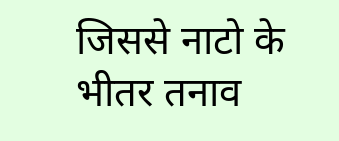जिससे नाटो के भीतर तनाव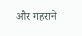और गहराने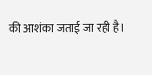की आशंका जताई जा रही है।